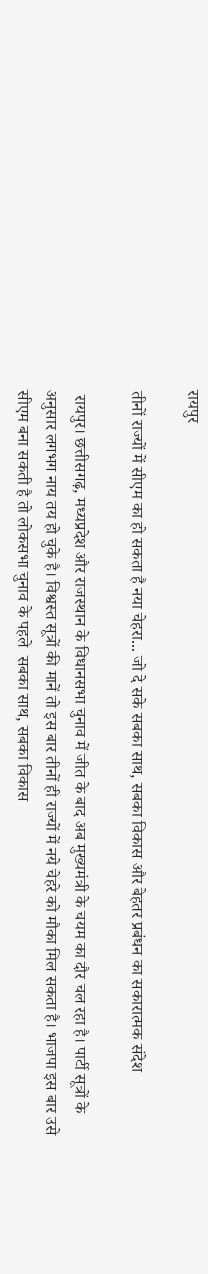रायपुर

तीनों राज्यों में सीएम का हो सकता है नया चेहरा... जो दे सके सबका साथ, सबका विकास और बेहतर प्रबंधन का सकारात्मक संदेश

 रायपुर। छत्तीसगढ़, मध्यप्रदेश और राजस्थान के विधानसभा चुनाव में जीत के बाद अब मुख्यमंत्री के चयम का दौर चल रहा है। पार्टी सूत्रों के अनुसार लगभग नाय तय हो चुके है। विश्वस्त सूत्रों की मानें तो इस बार तीनों ही राज्यों में नये चेहरे को मौका मिल सकता है। भाजपा इस बार उसे सीएम बना सकती है तो लोकसभा चुनाव के पहले  सबका साथ, सबका विकास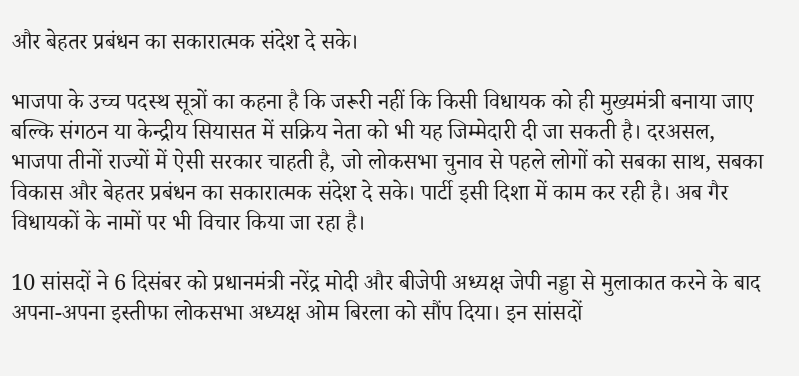और बेहतर प्रबंधन का सकारात्मक संदेश दे सके।

भाजपा के उच्च पदस्थ सूत्रों का कहना है कि जरूरी नहीं कि किसी विधायक को ही मुख्यमंत्री बनाया जाए बल्कि संगठन या केन्द्रीय सियासत में सक्रिय नेता को भी यह जिम्मेदारी दी जा सकती है। दरअसल, भाजपा तीनों राज्यों में ऐसी सरकार चाहती है, जो लोकसभा चुनाव से पहले लोगों को सबका साथ, सबका विकास और बेहतर प्रबंधन का सकारात्मक संदेश दे सके। पार्टी इसी दिशा में काम कर रही है। अब गैर विधायकों के नामों पर भी विचार किया जा रहा है।

10 सांसदों ने 6 दिसंबर को प्रधानमंत्री नरेंद्र मोदी और बीजेपी अध्यक्ष जेपी नड्डा से मुलाकात करने के बाद अपना-अपना इस्तीफा लोकसभा अध्यक्ष ओम बिरला को सौंप दिया। इन सांसदों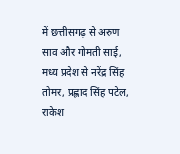में छत्तीसगढ़ से अरुण साव और गोमती साई, मध्य प्रदेश से नरेंद्र सिंह तोमर, प्रह्लाद सिंह पटेल, राकेश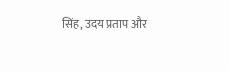सिंह, उदय प्रताप और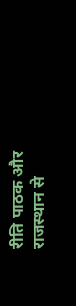रीति पाठक और राजस्थान से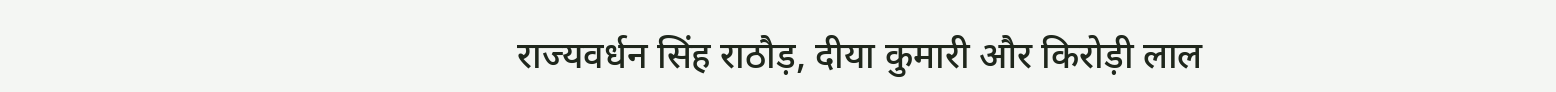राज्यवर्धन सिंह राठौड़, दीया कुमारी और किरोड़ी लाल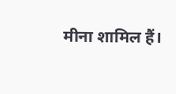मीना शामिल हैं।